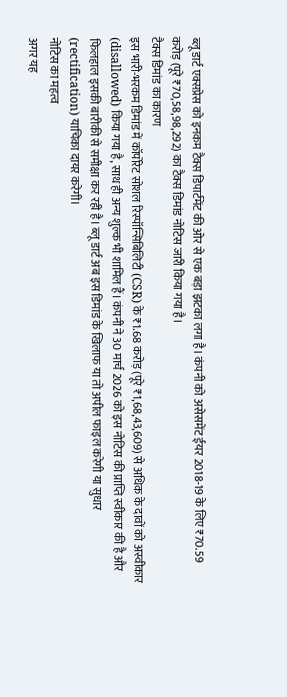ब्लू डार्ट एक्सप्रेस को इनकम टैक्स डिपार्टमेंट की ओर से एक बड़ा झटका लगा है। कंपनी को असेसमेंट ईयर 2018-19 के लिए ₹70.59 करोड़ (पूरे ₹70,58,98,292) का टैक्स डिमांड नोटिस जारी किया गया है।
टैक्स डिमांड का कारण
इस भारी-भरकम डिमांड में कॉर्पोरेट सोशल रिस्पॉन्सिबिलिटी (CSR) के ₹1.68 करोड़ (पूरे ₹1,68,43,609) से अधिक के दावों को अस्वीकार (disallowed) किया गया है, साथ ही अन्य शुल्क भी शामिल हैं। कंपनी ने 30 मार्च 2026 को इस नोटिस की प्राप्ति स्वीकार की है और फिलहाल इसकी बारीकी से समीक्षा कर रही है। ब्लू डार्ट अब इस डिमांड के खिलाफ या तो अपील फाइल करेगी या सुधार (rectification) याचिका दायर करेगी।
नोटिस का महत्व
अगर यह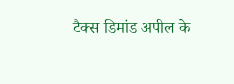टैक्स डिमांड अपील के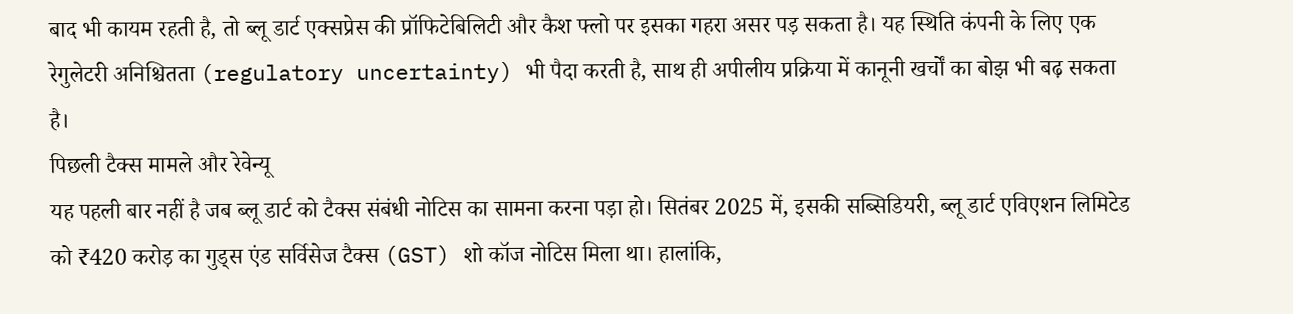बाद भी कायम रहती है, तो ब्लू डार्ट एक्सप्रेस की प्रॉफिटेबिलिटी और कैश फ्लो पर इसका गहरा असर पड़ सकता है। यह स्थिति कंपनी के लिए एक रेगुलेटरी अनिश्चितता (regulatory uncertainty) भी पैदा करती है, साथ ही अपीलीय प्रक्रिया में कानूनी खर्चों का बोझ भी बढ़ सकता है।
पिछली टैक्स मामले और रेवेन्यू
यह पहली बार नहीं है जब ब्लू डार्ट को टैक्स संबंधी नोटिस का सामना करना पड़ा हो। सितंबर 2025 में, इसकी सब्सिडियरी, ब्लू डार्ट एविएशन लिमिटेड को ₹420 करोड़ का गुड्स एंड सर्विसेज टैक्स (GST) शो कॉज नोटिस मिला था। हालांकि,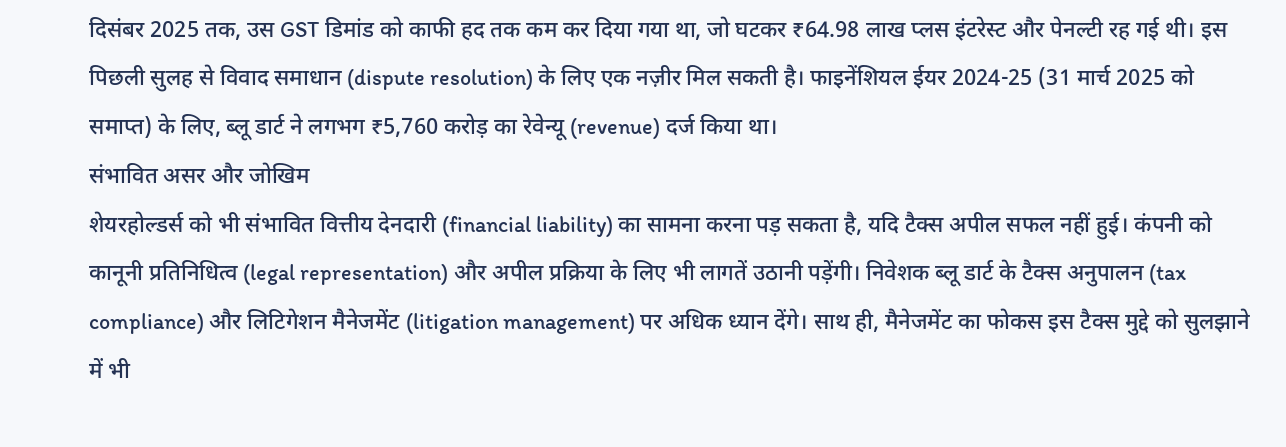दिसंबर 2025 तक, उस GST डिमांड को काफी हद तक कम कर दिया गया था, जो घटकर ₹64.98 लाख प्लस इंटरेस्ट और पेनल्टी रह गई थी। इस पिछली सुलह से विवाद समाधान (dispute resolution) के लिए एक नज़ीर मिल सकती है। फाइनेंशियल ईयर 2024-25 (31 मार्च 2025 को समाप्त) के लिए, ब्लू डार्ट ने लगभग ₹5,760 करोड़ का रेवेन्यू (revenue) दर्ज किया था।
संभावित असर और जोखिम
शेयरहोल्डर्स को भी संभावित वित्तीय देनदारी (financial liability) का सामना करना पड़ सकता है, यदि टैक्स अपील सफल नहीं हुई। कंपनी को कानूनी प्रतिनिधित्व (legal representation) और अपील प्रक्रिया के लिए भी लागतें उठानी पड़ेंगी। निवेशक ब्लू डार्ट के टैक्स अनुपालन (tax compliance) और लिटिगेशन मैनेजमेंट (litigation management) पर अधिक ध्यान देंगे। साथ ही, मैनेजमेंट का फोकस इस टैक्स मुद्दे को सुलझाने में भी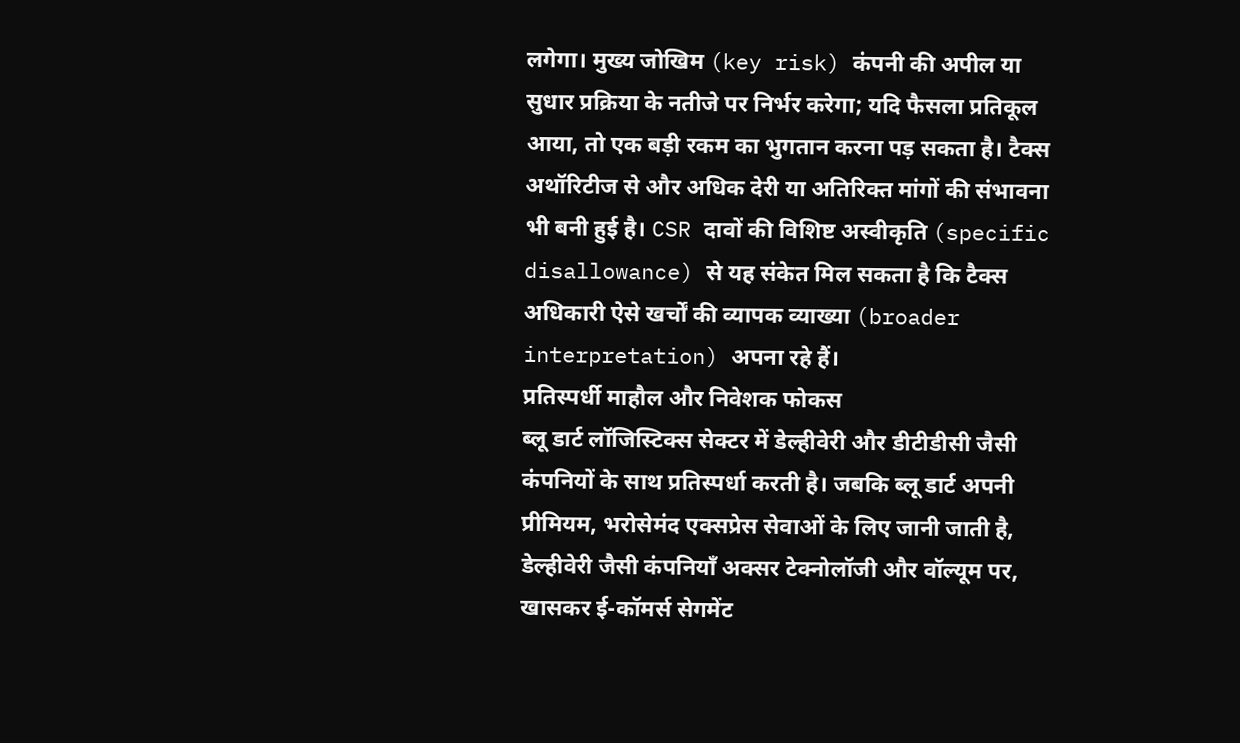लगेगा। मुख्य जोखिम (key risk) कंपनी की अपील या सुधार प्रक्रिया के नतीजे पर निर्भर करेगा; यदि फैसला प्रतिकूल आया, तो एक बड़ी रकम का भुगतान करना पड़ सकता है। टैक्स अथॉरिटीज से और अधिक देरी या अतिरिक्त मांगों की संभावना भी बनी हुई है। CSR दावों की विशिष्ट अस्वीकृति (specific disallowance) से यह संकेत मिल सकता है कि टैक्स अधिकारी ऐसे खर्चों की व्यापक व्याख्या (broader interpretation) अपना रहे हैं।
प्रतिस्पर्धी माहौल और निवेशक फोकस
ब्लू डार्ट लॉजिस्टिक्स सेक्टर में डेल्हीवेरी और डीटीडीसी जैसी कंपनियों के साथ प्रतिस्पर्धा करती है। जबकि ब्लू डार्ट अपनी प्रीमियम, भरोसेमंद एक्सप्रेस सेवाओं के लिए जानी जाती है, डेल्हीवेरी जैसी कंपनियाँ अक्सर टेक्नोलॉजी और वॉल्यूम पर, खासकर ई-कॉमर्स सेगमेंट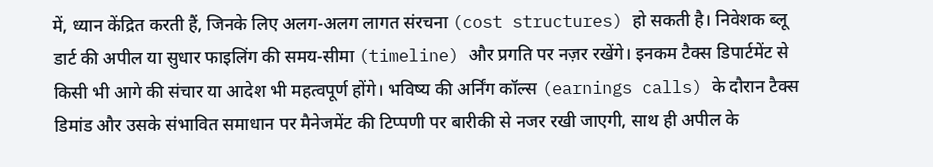में, ध्यान केंद्रित करती हैं, जिनके लिए अलग-अलग लागत संरचना (cost structures) हो सकती है। निवेशक ब्लू डार्ट की अपील या सुधार फाइलिंग की समय-सीमा (timeline) और प्रगति पर नज़र रखेंगे। इनकम टैक्स डिपार्टमेंट से किसी भी आगे की संचार या आदेश भी महत्वपूर्ण होंगे। भविष्य की अर्निंग कॉल्स (earnings calls) के दौरान टैक्स डिमांड और उसके संभावित समाधान पर मैनेजमेंट की टिप्पणी पर बारीकी से नजर रखी जाएगी, साथ ही अपील के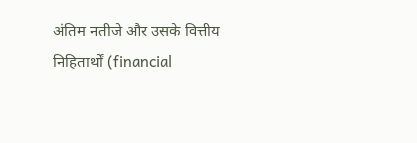अंतिम नतीजे और उसके वित्तीय निहितार्थों (financial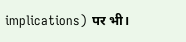implications) पर भी।